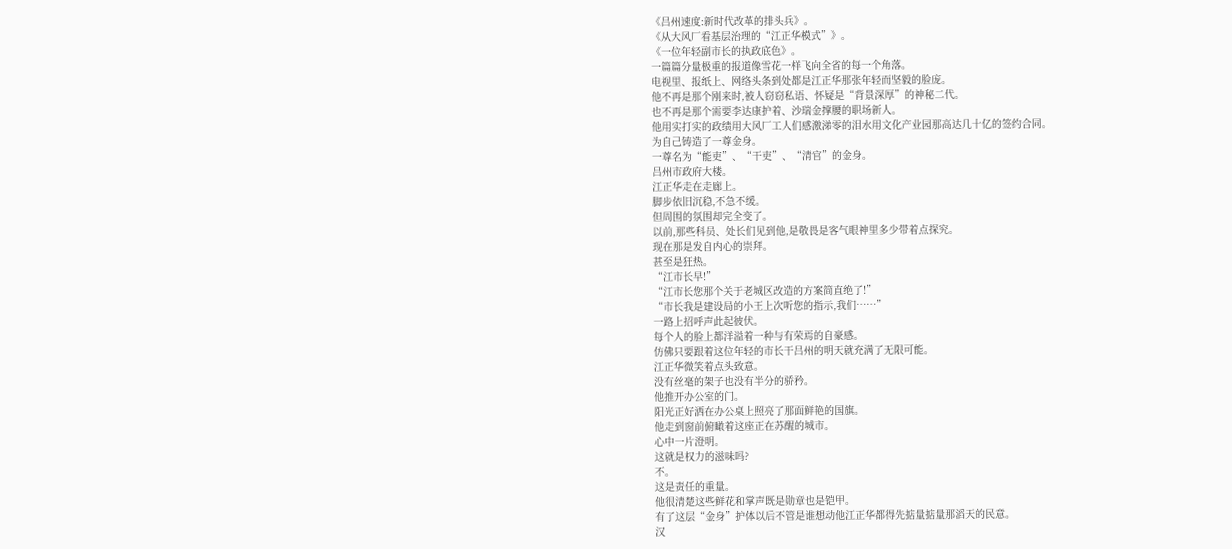《吕州速度:新时代改革的排头兵》。
《从大风厂看基层治理的“江正华模式”》。
《一位年轻副市长的执政底色》。
一篇篇分量极重的报道像雪花一样飞向全省的每一个角落。
电视里、报纸上、网络头条到处都是江正华那张年轻而坚毅的脸庞。
他不再是那个刚来时,被人窃窃私语、怀疑是“背景深厚”的神秘二代。
也不再是那个需要李达康护着、沙瑞金撑腰的职场新人。
他用实打实的政绩用大风厂工人们感激涕零的泪水用文化产业园那高达几十亿的签约合同。
为自己铸造了一尊金身。
一尊名为“能吏”、“干吏”、“清官”的金身。
吕州市政府大楼。
江正华走在走廊上。
脚步依旧沉稳,不急不缓。
但周围的氛围却完全变了。
以前,那些科员、处长们见到他,是敬畏是客气眼神里多少带着点探究。
现在那是发自内心的崇拜。
甚至是狂热。
“江市长早!”
“江市长您那个关于老城区改造的方案简直绝了!”
“市长我是建设局的小王上次听您的指示,我们……”
一路上招呼声此起彼伏。
每个人的脸上都洋溢着一种与有荣焉的自豪感。
仿佛只要跟着这位年轻的市长干吕州的明天就充满了无限可能。
江正华微笑着点头致意。
没有丝毫的架子也没有半分的骄矜。
他推开办公室的门。
阳光正好洒在办公桌上照亮了那面鲜艳的国旗。
他走到窗前俯瞰着这座正在苏醒的城市。
心中一片澄明。
这就是权力的滋味吗?
不。
这是责任的重量。
他很清楚这些鲜花和掌声既是勋章也是铠甲。
有了这层“金身”护体以后不管是谁想动他江正华都得先掂量掂量那滔天的民意。
汉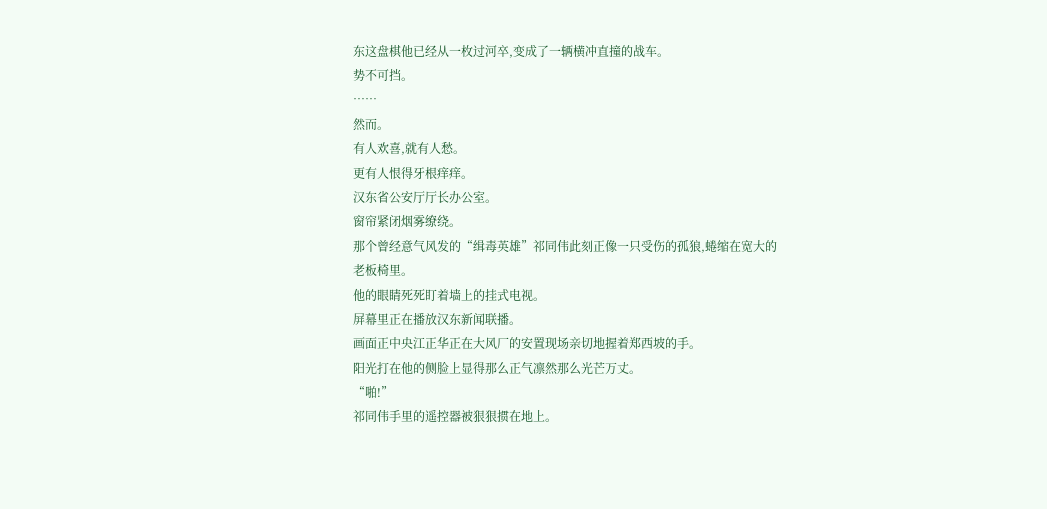东这盘棋他已经从一枚过河卒,变成了一辆横冲直撞的战车。
势不可挡。
……
然而。
有人欢喜,就有人愁。
更有人恨得牙根痒痒。
汉东省公安厅厅长办公室。
窗帘紧闭烟雾缭绕。
那个曾经意气风发的“缉毒英雄”祁同伟此刻正像一只受伤的孤狼,蜷缩在宽大的老板椅里。
他的眼睛死死盯着墙上的挂式电视。
屏幕里正在播放汉东新闻联播。
画面正中央江正华正在大风厂的安置现场亲切地握着郑西坡的手。
阳光打在他的侧脸上显得那么正气凛然那么光芒万丈。
“啪!”
祁同伟手里的遥控器被狠狠掼在地上。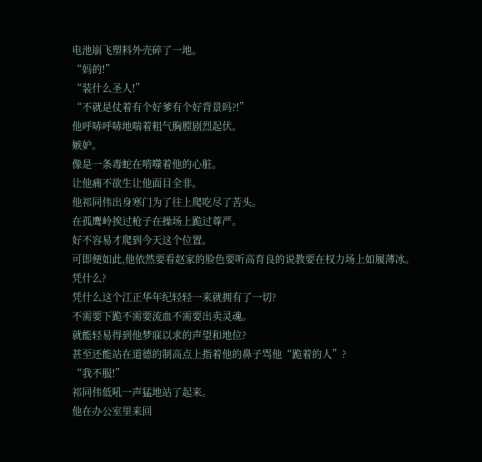电池崩飞塑料外壳碎了一地。
“妈的!”
“装什么圣人!”
“不就是仗着有个好爹有个好背景吗?!”
他呼哧呼哧地喘着粗气胸膛剧烈起伏。
嫉妒。
像是一条毒蛇在啃噬着他的心脏。
让他痛不欲生让他面目全非。
他祁同伟出身寒门为了往上爬吃尽了苦头。
在孤鹰岭挨过枪子在操场上跪过尊严。
好不容易才爬到今天这个位置。
可即便如此,他依然要看赵家的脸色要听高育良的说教要在权力场上如履薄冰。
凭什么?
凭什么这个江正华年纪轻轻一来就拥有了一切?
不需要下跪不需要流血不需要出卖灵魂。
就能轻易得到他梦寐以求的声望和地位?
甚至还能站在道德的制高点上指着他的鼻子骂他“跪着的人”?
“我不服!”
祁同伟低吼一声猛地站了起来。
他在办公室里来回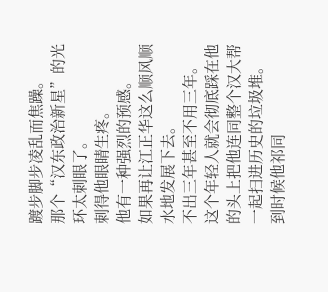踱步脚步凌乱而焦躁。
那个“汉东政治新星”的光环太刺眼了。
刺得他眼睛生疼。
他有一种强烈的预感。
如果再让江正华这么顺风顺水地发展下去。
不出三年甚至不用三年。
这个年轻人就会彻底踩在他的头上把他连同整个汉大帮一起扫进历史的垃圾堆。
到时候他祁同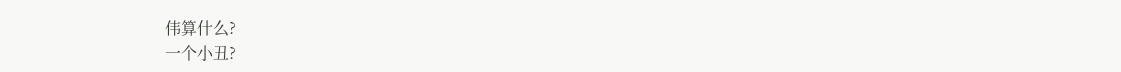伟算什么?
一个小丑?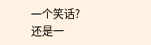一个笑话?
还是一